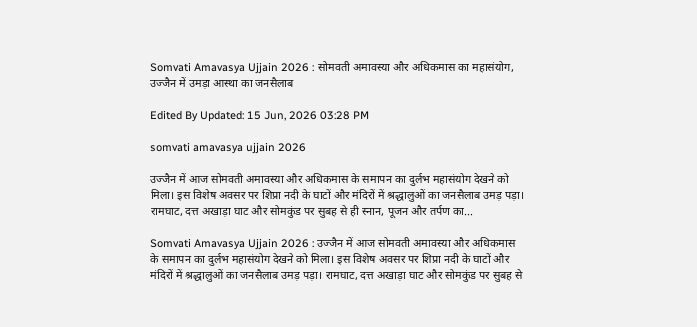Somvati Amavasya Ujjain 2026 : सोमवती अमावस्या और अधिकमास का महासंयोग, उज्जैन में उमड़ा आस्था का जनसैलाब

Edited By Updated: 15 Jun, 2026 03:28 PM

somvati amavasya ujjain 2026

उज्जैन में आज सोमवती अमावस्या और अधिकमास के समापन का दुर्लभ महासंयोग देखने को मिला। इस विशेष अवसर पर शिप्रा नदी के घाटों और मंदिरों में श्रद्धालुओं का जनसैलाब उमड़ पड़ा। रामघाट, दत्त अखाड़ा घाट और सोमकुंड पर सुबह से ही स्नान, पूजन और तर्पण का...

Somvati Amavasya Ujjain 2026 : उज्जैन में आज सोमवती अमावस्या और अधिकमास के समापन का दुर्लभ महासंयोग देखने को मिला। इस विशेष अवसर पर शिप्रा नदी के घाटों और मंदिरों में श्रद्धालुओं का जनसैलाब उमड़ पड़ा। रामघाट, दत्त अखाड़ा घाट और सोमकुंड पर सुबह से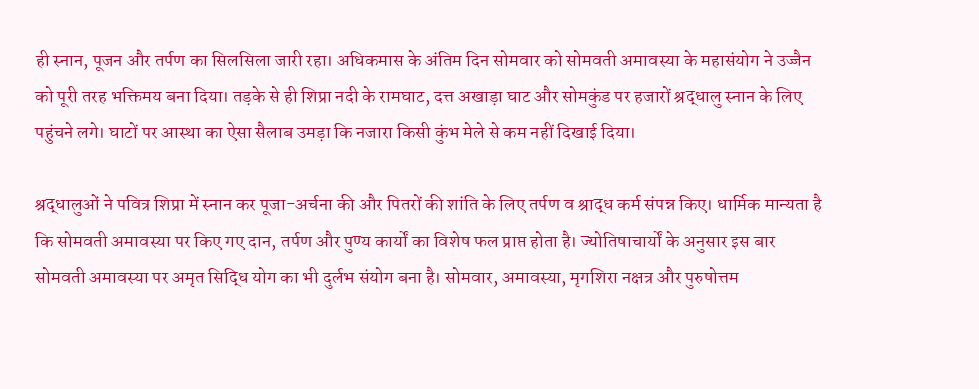ही स्नान, पूजन और तर्पण का सिलसिला जारी रहा। अधिकमास के अंतिम दिन सोमवार को सोमवती अमावस्या के महासंयोग ने उज्जैन को पूरी तरह भक्तिमय बना दिया। तड़के से ही शिप्रा नदी के रामघाट, दत्त अखाड़ा घाट और सोमकुंड पर हजारों श्रद्धालु स्नान के लिए पहुंचने लगे। घाटों पर आस्था का ऐसा सैलाब उमड़ा कि नजारा किसी कुंभ मेले से कम नहीं दिखाई दिया।

श्रद्धालुओं ने पवित्र शिप्रा में स्नान कर पूजा-अर्चना की और पितरों की शांति के लिए तर्पण व श्राद्ध कर्म संपन्न किए। धार्मिक मान्यता है कि सोमवती अमावस्या पर किए गए दान, तर्पण और पुण्य कार्यों का विशेष फल प्राप्त होता है। ज्योतिषाचार्यों के अनुसार इस बार सोमवती अमावस्या पर अमृत सिद्धि योग का भी दुर्लभ संयोग बना है। सोमवार, अमावस्या, मृगशिरा नक्षत्र और पुरुषोत्तम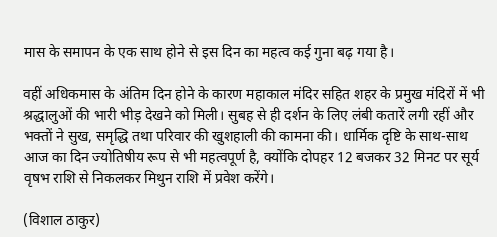मास के समापन के एक साथ होने से इस दिन का महत्व कई गुना बढ़ गया है।

वहीं अधिकमास के अंतिम दिन होने के कारण महाकाल मंदिर सहित शहर के प्रमुख मंदिरों में भी श्रद्धालुओं की भारी भीड़ देखने को मिली। सुबह से ही दर्शन के लिए लंबी कतारें लगी रहीं और भक्तों ने सुख, समृद्धि तथा परिवार की खुशहाली की कामना की। धार्मिक दृष्टि के साथ-साथ आज का दिन ज्योतिषीय रूप से भी महत्वपूर्ण है, क्योंकि दोपहर 12 बजकर 32 मिनट पर सूर्य वृषभ राशि से निकलकर मिथुन राशि में प्रवेश करेंगे।

(विशाल ठाकुर)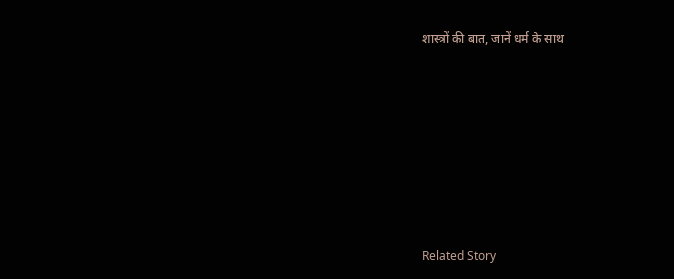शास्त्रों की बात, जानें धर्म के साथ








Related Story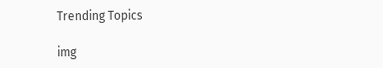Trending Topics

img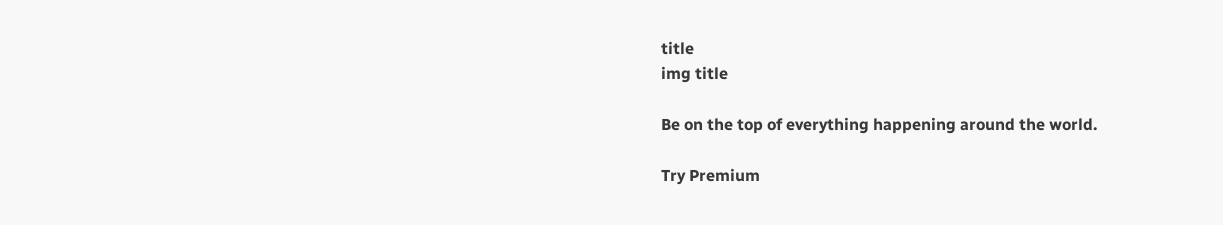title
img title

Be on the top of everything happening around the world.

Try Premium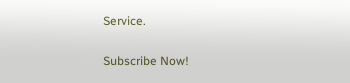Service.

Subscribe Now!